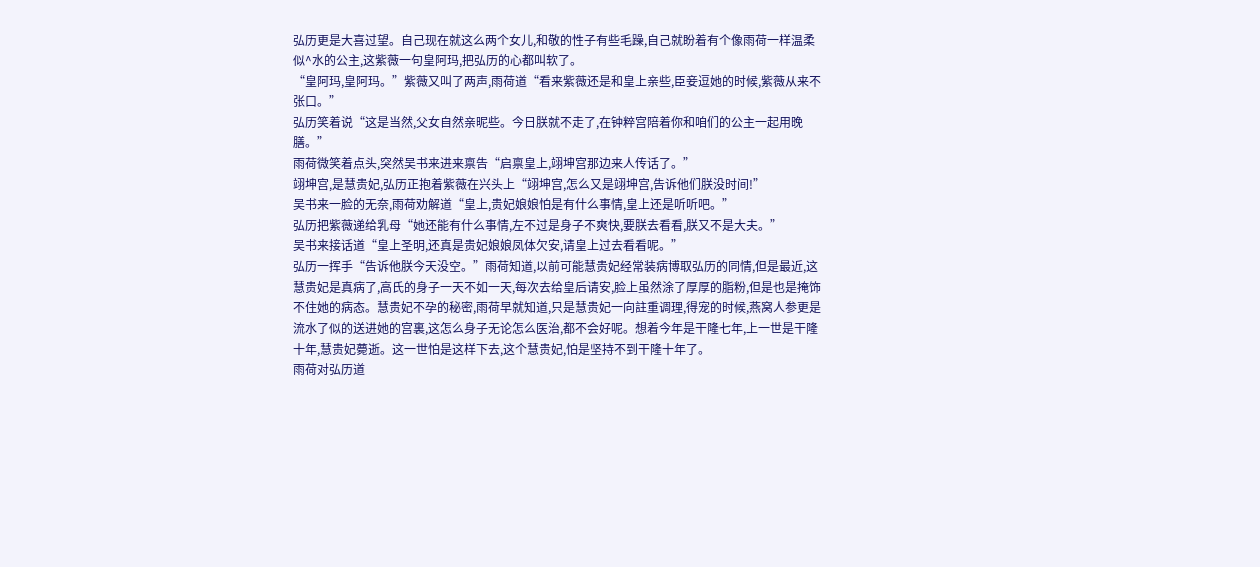弘历更是大喜过望。自己现在就这么两个女儿,和敬的性子有些毛躁,自己就盼着有个像雨荷一样温柔似^水的公主,这紫薇一句皇阿玛,把弘历的心都叫软了。
“皇阿玛,皇阿玛。”紫薇又叫了两声,雨荷道“看来紫薇还是和皇上亲些,臣妾逗她的时候,紫薇从来不张口。”
弘历笑着说“这是当然,父女自然亲昵些。今日朕就不走了,在钟粹宫陪着你和咱们的公主一起用晚膳。”
雨荷微笑着点头,突然吴书来进来禀告“启禀皇上,翊坤宫那边来人传话了。”
翊坤宫,是慧贵妃,弘历正抱着紫薇在兴头上“翊坤宫,怎么又是翊坤宫,告诉他们朕没时间!”
吴书来一脸的无奈,雨荷劝解道“皇上,贵妃娘娘怕是有什么事情,皇上还是听听吧。”
弘历把紫薇递给乳母“她还能有什么事情,左不过是身子不爽快,要朕去看看,朕又不是大夫。”
吴书来接话道“皇上圣明,还真是贵妃娘娘凤体欠安,请皇上过去看看呢。”
弘历一挥手“告诉他朕今天没空。”雨荷知道,以前可能慧贵妃经常装病博取弘历的同情,但是最近,这慧贵妃是真病了,高氏的身子一天不如一天,每次去给皇后请安,脸上虽然涂了厚厚的脂粉,但是也是掩饰不住她的病态。慧贵妃不孕的秘密,雨荷早就知道,只是慧贵妃一向註重调理,得宠的时候,燕窝人参更是流水了似的送进她的宫裏,这怎么身子无论怎么医治,都不会好呢。想着今年是干隆七年,上一世是干隆十年,慧贵妃薨逝。这一世怕是这样下去,这个慧贵妃,怕是坚持不到干隆十年了。
雨荷对弘历道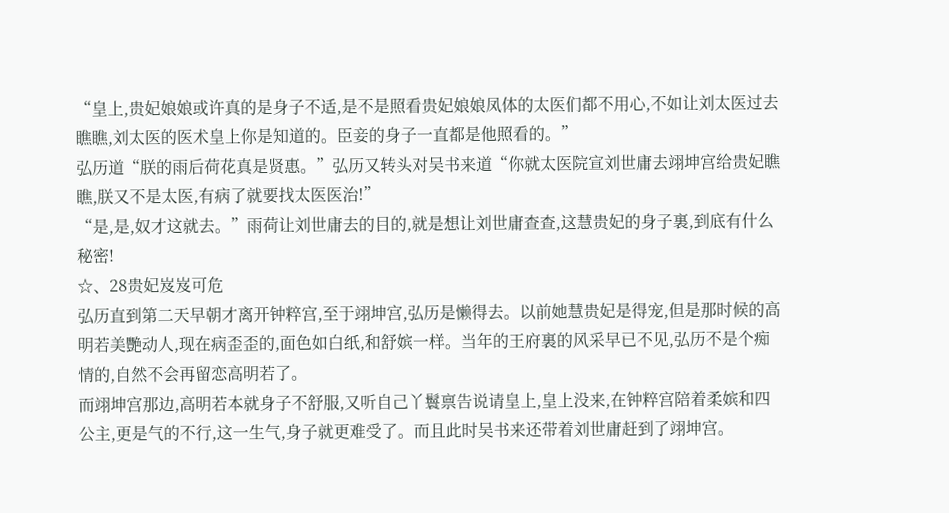“皇上,贵妃娘娘或许真的是身子不适,是不是照看贵妃娘娘凤体的太医们都不用心,不如让刘太医过去瞧瞧,刘太医的医术皇上你是知道的。臣妾的身子一直都是他照看的。”
弘历道“朕的雨后荷花真是贤惠。”弘历又转头对吴书来道“你就太医院宣刘世庸去翊坤宫给贵妃瞧瞧,朕又不是太医,有病了就要找太医医治!”
“是,是,奴才这就去。”雨荷让刘世庸去的目的,就是想让刘世庸查查,这慧贵妃的身子裏,到底有什么秘密!
☆、28贵妃岌岌可危
弘历直到第二天早朝才离开钟粹宫,至于翊坤宫,弘历是懒得去。以前她慧贵妃是得宠,但是那时候的高明若美艷动人,现在病歪歪的,面色如白纸,和舒嫔一样。当年的王府裏的风采早已不见,弘历不是个痴情的,自然不会再留恋高明若了。
而翊坤宫那边,高明若本就身子不舒服,又听自己丫鬟禀告说请皇上,皇上没来,在钟粹宫陪着柔嫔和四公主,更是气的不行,这一生气,身子就更难受了。而且此时吴书来还带着刘世庸赶到了翊坤宫。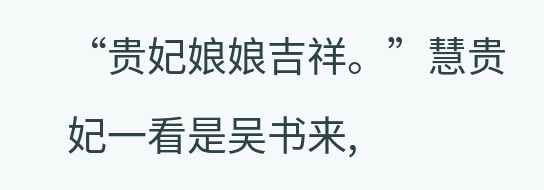“贵妃娘娘吉祥。”慧贵妃一看是吴书来,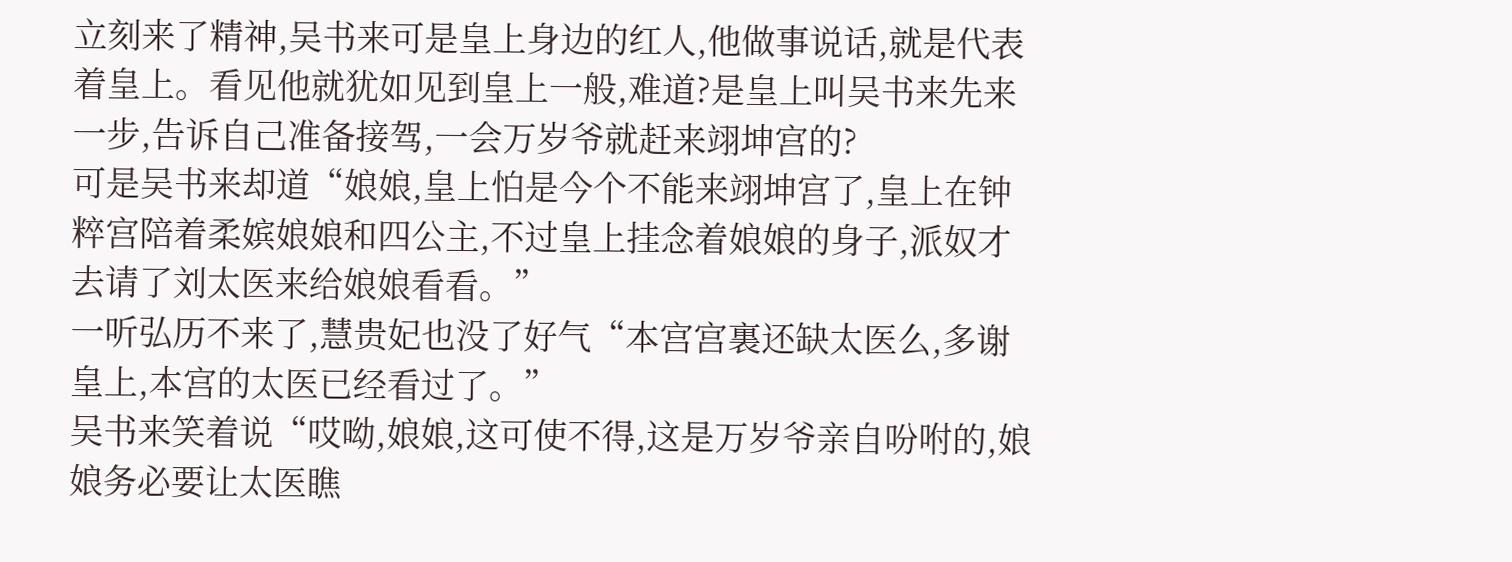立刻来了精神,吴书来可是皇上身边的红人,他做事说话,就是代表着皇上。看见他就犹如见到皇上一般,难道?是皇上叫吴书来先来一步,告诉自己准备接驾,一会万岁爷就赶来翊坤宫的?
可是吴书来却道“娘娘,皇上怕是今个不能来翊坤宫了,皇上在钟粹宫陪着柔嫔娘娘和四公主,不过皇上挂念着娘娘的身子,派奴才去请了刘太医来给娘娘看看。”
一听弘历不来了,慧贵妃也没了好气“本宫宫裏还缺太医么,多谢皇上,本宫的太医已经看过了。”
吴书来笑着说“哎呦,娘娘,这可使不得,这是万岁爷亲自吩咐的,娘娘务必要让太医瞧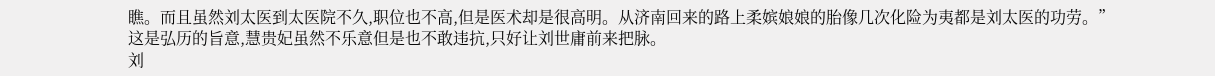瞧。而且虽然刘太医到太医院不久,职位也不高,但是医术却是很高明。从济南回来的路上柔嫔娘娘的胎像几次化险为夷都是刘太医的功劳。”
这是弘历的旨意,慧贵妃虽然不乐意但是也不敢违抗,只好让刘世庸前来把脉。
刘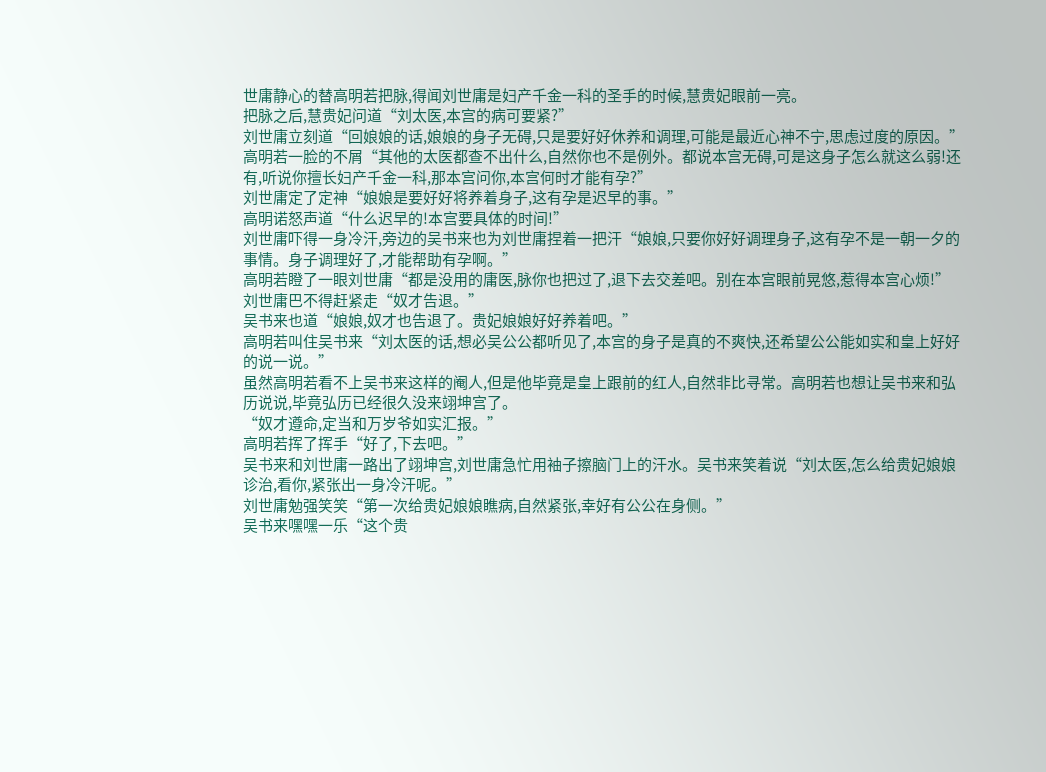世庸静心的替高明若把脉,得闻刘世庸是妇产千金一科的圣手的时候,慧贵妃眼前一亮。
把脉之后,慧贵妃问道“刘太医,本宫的病可要紧?”
刘世庸立刻道“回娘娘的话,娘娘的身子无碍,只是要好好休养和调理,可能是最近心神不宁,思虑过度的原因。”
高明若一脸的不屑“其他的太医都查不出什么,自然你也不是例外。都说本宫无碍,可是这身子怎么就这么弱!还有,听说你擅长妇产千金一科,那本宫问你,本宫何时才能有孕?”
刘世庸定了定神“娘娘是要好好将养着身子,这有孕是迟早的事。”
高明诺怒声道“什么迟早的!本宫要具体的时间!”
刘世庸吓得一身冷汗,旁边的吴书来也为刘世庸捏着一把汗“娘娘,只要你好好调理身子,这有孕不是一朝一夕的事情。身子调理好了,才能帮助有孕啊。”
高明若瞪了一眼刘世庸“都是没用的庸医,脉你也把过了,退下去交差吧。别在本宫眼前晃悠,惹得本宫心烦!”
刘世庸巴不得赶紧走“奴才告退。”
吴书来也道“娘娘,奴才也告退了。贵妃娘娘好好养着吧。”
高明若叫住吴书来“刘太医的话,想必吴公公都听见了,本宫的身子是真的不爽快,还希望公公能如实和皇上好好的说一说。”
虽然高明若看不上吴书来这样的阉人,但是他毕竟是皇上跟前的红人,自然非比寻常。高明若也想让吴书来和弘历说说,毕竟弘历已经很久没来翊坤宫了。
“奴才遵命,定当和万岁爷如实汇报。”
高明若挥了挥手“好了,下去吧。”
吴书来和刘世庸一路出了翊坤宫,刘世庸急忙用袖子擦脑门上的汗水。吴书来笑着说“刘太医,怎么给贵妃娘娘诊治,看你,紧张出一身冷汗呢。”
刘世庸勉强笑笑“第一次给贵妃娘娘瞧病,自然紧张,幸好有公公在身侧。”
吴书来嘿嘿一乐“这个贵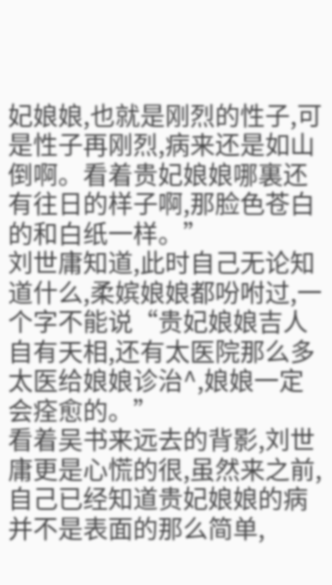妃娘娘,也就是刚烈的性子,可是性子再刚烈,病来还是如山倒啊。看着贵妃娘娘哪裏还有往日的样子啊,那脸色苍白的和白纸一样。”
刘世庸知道,此时自己无论知道什么,柔嫔娘娘都吩咐过,一个字不能说“贵妃娘娘吉人自有天相,还有太医院那么多太医给娘娘诊治^,娘娘一定会痊愈的。”
看着吴书来远去的背影,刘世庸更是心慌的很,虽然来之前,自己已经知道贵妃娘娘的病并不是表面的那么简单,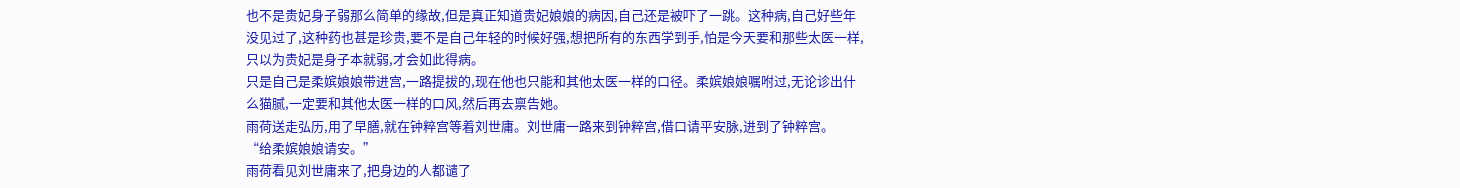也不是贵妃身子弱那么简单的缘故,但是真正知道贵妃娘娘的病因,自己还是被吓了一跳。这种病,自己好些年没见过了,这种药也甚是珍贵,要不是自己年轻的时候好强,想把所有的东西学到手,怕是今天要和那些太医一样,只以为贵妃是身子本就弱,才会如此得病。
只是自己是柔嫔娘娘带进宫,一路提拔的,现在他也只能和其他太医一样的口径。柔嫔娘娘嘱咐过,无论诊出什么猫腻,一定要和其他太医一样的口风,然后再去禀告她。
雨荷送走弘历,用了早膳,就在钟粹宫等着刘世庸。刘世庸一路来到钟粹宫,借口请平安脉,进到了钟粹宫。
“给柔嫔娘娘请安。”
雨荷看见刘世庸来了,把身边的人都谴了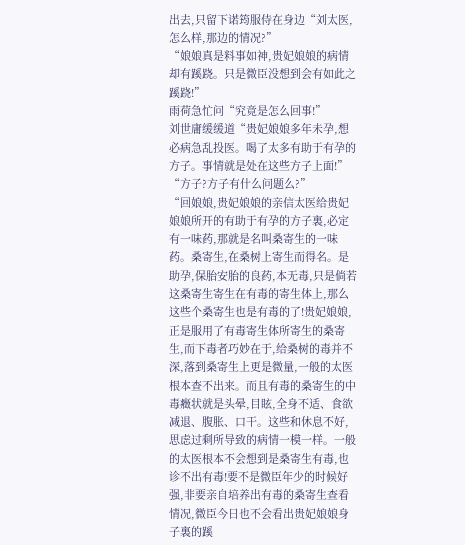出去,只留下诺筠服侍在身边“刘太医,怎么样,那边的情况?”
“娘娘真是料事如神,贵妃娘娘的病情却有蹊跷。只是微臣没想到会有如此之蹊跷!”
雨荷急忙问“究竟是怎么回事!”
刘世庸缓缓道“贵妃娘娘多年未孕,想必病急乱投医。喝了太多有助于有孕的方子。事情就是处在这些方子上面!”
“方子?方子有什么问题么?”
“回娘娘,贵妃娘娘的亲信太医给贵妃娘娘所开的有助于有孕的方子裏,必定有一味药,那就是名叫桑寄生的一味药。桑寄生,在桑树上寄生而得名。是助孕,保胎安胎的良药,本无毒,只是倘若这桑寄生寄生在有毒的寄生体上,那么这些个桑寄生也是有毒的了!贵妃娘娘,正是服用了有毒寄生体所寄生的桑寄生,而下毒者巧妙在于,给桑树的毒并不深,落到桑寄生上更是微量,一般的太医根本查不出来。而且有毒的桑寄生的中毒癥状就是头晕,目眩,全身不适、食欲减退、腹胀、口干。这些和休息不好,思虑过剩所导致的病情一模一样。一般的太医根本不会想到是桑寄生有毒,也诊不出有毒!要不是微臣年少的时候好强,非要亲自培养出有毒的桑寄生查看情况,微臣今日也不会看出贵妃娘娘身子裏的蹊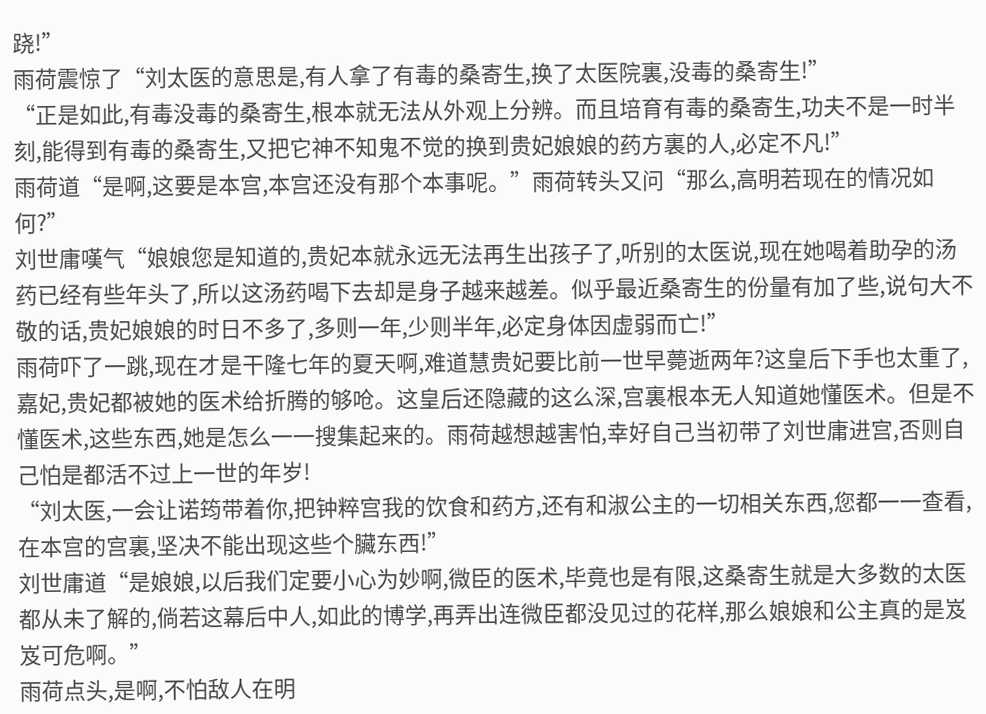跷!”
雨荷震惊了“刘太医的意思是,有人拿了有毒的桑寄生,换了太医院裏,没毒的桑寄生!”
“正是如此,有毒没毒的桑寄生,根本就无法从外观上分辨。而且培育有毒的桑寄生,功夫不是一时半刻,能得到有毒的桑寄生,又把它神不知鬼不觉的换到贵妃娘娘的药方裏的人,必定不凡!”
雨荷道“是啊,这要是本宫,本宫还没有那个本事呢。”雨荷转头又问“那么,高明若现在的情况如何?”
刘世庸嘆气“娘娘您是知道的,贵妃本就永远无法再生出孩子了,听别的太医说,现在她喝着助孕的汤药已经有些年头了,所以这汤药喝下去却是身子越来越差。似乎最近桑寄生的份量有加了些,说句大不敬的话,贵妃娘娘的时日不多了,多则一年,少则半年,必定身体因虚弱而亡!”
雨荷吓了一跳,现在才是干隆七年的夏天啊,难道慧贵妃要比前一世早薨逝两年?这皇后下手也太重了,嘉妃,贵妃都被她的医术给折腾的够呛。这皇后还隐藏的这么深,宫裏根本无人知道她懂医术。但是不懂医术,这些东西,她是怎么一一搜集起来的。雨荷越想越害怕,幸好自己当初带了刘世庸进宫,否则自己怕是都活不过上一世的年岁!
“刘太医,一会让诺筠带着你,把钟粹宫我的饮食和药方,还有和淑公主的一切相关东西,您都一一查看,在本宫的宫裏,坚决不能出现这些个臟东西!”
刘世庸道“是娘娘,以后我们定要小心为妙啊,微臣的医术,毕竟也是有限,这桑寄生就是大多数的太医都从未了解的,倘若这幕后中人,如此的博学,再弄出连微臣都没见过的花样,那么娘娘和公主真的是岌岌可危啊。”
雨荷点头,是啊,不怕敌人在明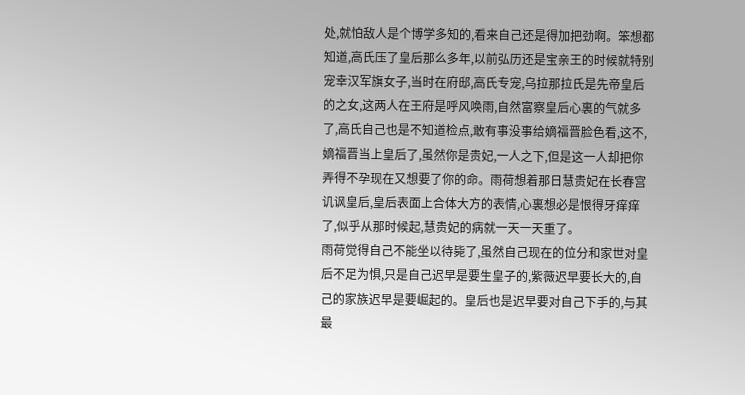处,就怕敌人是个博学多知的,看来自己还是得加把劲啊。笨想都知道,高氏压了皇后那么多年,以前弘历还是宝亲王的时候就特别宠幸汉军旗女子,当时在府邸,高氏专宠,乌拉那拉氏是先帝皇后的之女,这两人在王府是呼风唤雨,自然富察皇后心裏的气就多了,高氏自己也是不知道检点,敢有事没事给嫡福晋脸色看,这不,嫡福晋当上皇后了,虽然你是贵妃,一人之下,但是这一人却把你弄得不孕现在又想要了你的命。雨荷想着那日慧贵妃在长春宫讥讽皇后,皇后表面上合体大方的表情,心裏想必是恨得牙痒痒了,似乎从那时候起,慧贵妃的病就一天一天重了。
雨荷觉得自己不能坐以待毙了,虽然自己现在的位分和家世对皇后不足为惧,只是自己迟早是要生皇子的,紫薇迟早要长大的,自己的家族迟早是要崛起的。皇后也是迟早要对自己下手的,与其最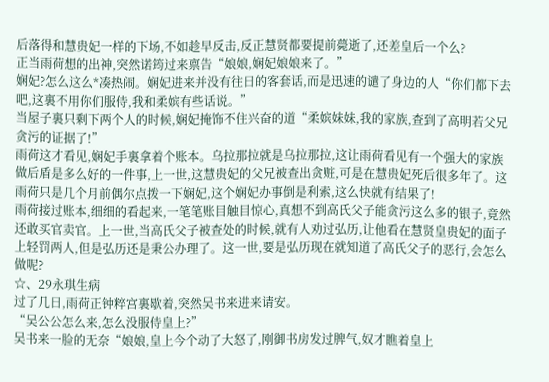后落得和慧贵妃一样的下场,不如趁早反击,反正慧贤都要提前薨逝了,还差皇后一个么?
正当雨荷想的出神,突然诺筠过来禀告“娘娘,娴妃娘娘来了。”
娴妃?怎么这么*凑热闹。娴妃进来并没有往日的客套话,而是迅速的谴了身边的人“你们都下去吧,这裏不用你们服侍,我和柔嫔有些话说。”
当屋子裏只剩下两个人的时候,娴妃掩饰不住兴奋的道“柔嫔妹妹,我的家族,查到了高明若父兄贪污的证据了!”
雨荷这才看见,娴妃手裏拿着个账本。乌拉那拉就是乌拉那拉,这让雨荷看见有一个强大的家族做后盾是多么好的一件事,上一世,这慧贵妃的父兄被查出贪赃,可是在慧贵妃死后很多年了。这雨荷只是几个月前偶尔点拨一下娴妃,这个娴妃办事倒是利索,这么快就有结果了!
雨荷接过账本,细细的看起来,一笔笔账目触目惊心,真想不到高氏父子能贪污这么多的银子,竟然还敢买官卖官。上一世,当高氏父子被查处的时候,就有人劝过弘历,让他看在慧贤皇贵妃的面子上轻罚两人,但是弘历还是秉公办理了。这一世,要是弘历现在就知道了高氏父子的恶行,会怎么做呢?
☆、29永琪生病
过了几日,雨荷正钟粹宫裏歇着,突然吴书来进来请安。
“吴公公怎么来,怎么没服侍皇上?”
吴书来一脸的无奈“娘娘,皇上今个动了大怒了,刚御书房发过脾气,奴才瞧着皇上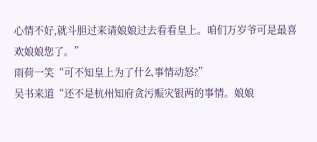心情不好,就斗胆过来请娘娘过去看看皇上。咱们万岁爷可是最喜欢娘娘您了。”
雨荷一笑“可不知皇上为了什么事情动怒?”
吴书来道“还不是杭州知府贪污赈灾银两的事情。娘娘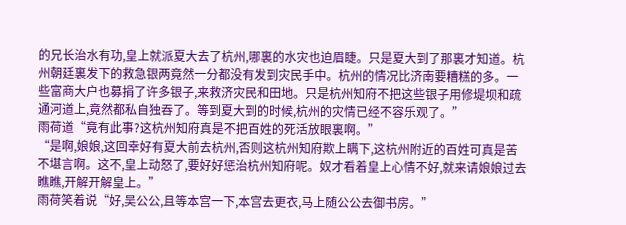的兄长治水有功,皇上就派夏大去了杭州,哪裏的水灾也迫眉睫。只是夏大到了那裏才知道。杭州朝廷裏发下的救急银两竟然一分都没有发到灾民手中。杭州的情况比济南要糟糕的多。一些富商大户也募捐了许多银子,来救济灾民和田地。只是杭州知府不把这些银子用修堤坝和疏通河道上,竟然都私自独吞了。等到夏大到的时候,杭州的灾情已经不容乐观了。”
雨荷道“竟有此事?这杭州知府真是不把百姓的死活放眼裏啊。”
“是啊,娘娘,这回幸好有夏大前去杭州,否则这杭州知府欺上瞒下,这杭州附近的百姓可真是苦不堪言啊。这不,皇上动怒了,要好好惩治杭州知府呢。奴才看着皇上心情不好,就来请娘娘过去瞧瞧,开解开解皇上。”
雨荷笑着说“好,吴公公,且等本宫一下,本宫去更衣,马上随公公去御书房。”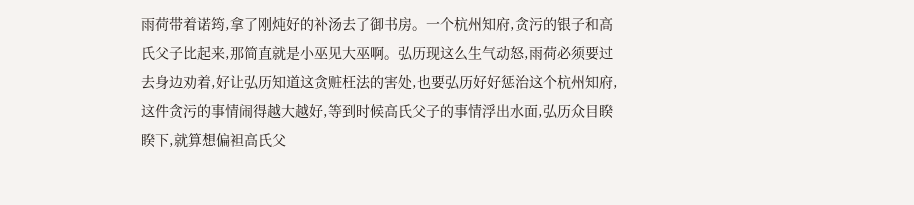雨荷带着诺筠,拿了刚炖好的补汤去了御书房。一个杭州知府,贪污的银子和高氏父子比起来,那简直就是小巫见大巫啊。弘历现这么生气动怒,雨荷必须要过去身边劝着,好让弘历知道这贪赃枉法的害处,也要弘历好好惩治这个杭州知府,这件贪污的事情闹得越大越好,等到时候高氏父子的事情浮出水面,弘历众目睽睽下,就算想偏袒高氏父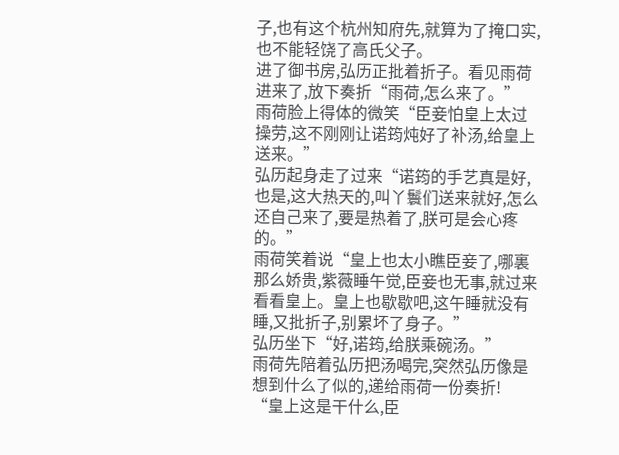子,也有这个杭州知府先,就算为了掩口实,也不能轻饶了高氏父子。
进了御书房,弘历正批着折子。看见雨荷进来了,放下奏折“雨荷,怎么来了。”
雨荷脸上得体的微笑“臣妾怕皇上太过操劳,这不刚刚让诺筠炖好了补汤,给皇上送来。”
弘历起身走了过来“诺筠的手艺真是好,也是,这大热天的,叫丫鬟们送来就好,怎么还自己来了,要是热着了,朕可是会心疼的。”
雨荷笑着说“皇上也太小瞧臣妾了,哪裏那么娇贵,紫薇睡午觉,臣妾也无事,就过来看看皇上。皇上也歇歇吧,这午睡就没有睡,又批折子,别累坏了身子。”
弘历坐下“好,诺筠,给朕乘碗汤。”
雨荷先陪着弘历把汤喝完,突然弘历像是想到什么了似的,递给雨荷一份奏折!
“皇上这是干什么,臣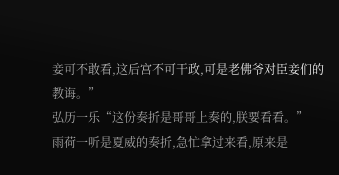妾可不敢看,这后宫不可干政,可是老佛爷对臣妾们的教诲。”
弘历一乐“这份奏折是哥哥上奏的,朕要看看。”
雨荷一听是夏威的奏折,急忙拿过来看,原来是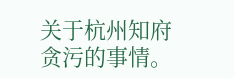关于杭州知府贪污的事情。